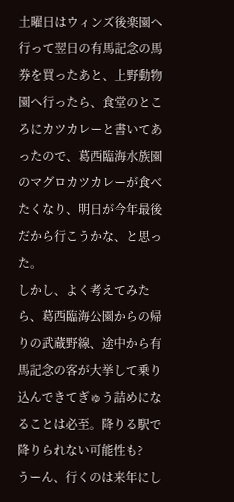土曜日はウィンズ後楽園へ行って翌日の有馬記念の馬券を買ったあと、上野動物園へ行ったら、食堂のところにカツカレーと書いてあったので、葛西臨海水族園のマグロカツカレーが食べたくなり、明日が今年最後だから行こうかな、と思った。
しかし、よく考えてみたら、葛西臨海公園からの帰りの武蔵野線、途中から有馬記念の客が大挙して乗り込んできてぎゅう詰めになることは必至。降りる駅で降りられない可能性も?
うーん、行くのは来年にし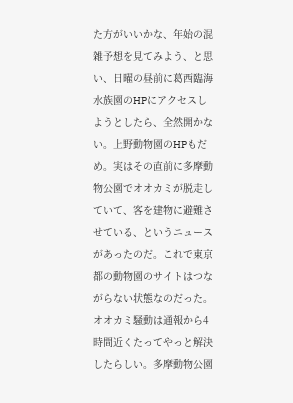た方がいいかな、年始の混雑予想を見てみよう、と思い、日曜の昼前に葛西臨海水族園のHPにアクセスしようとしたら、全然開かない。上野動物園のHPもだめ。実はその直前に多摩動物公園でオオカミが脱走していて、客を建物に避難させている、というニュースがあったのだ。これで東京都の動物園のサイトはつながらない状態なのだった。
オオカミ騒動は通報から4時間近くたってやっと解決したらしい。多摩動物公園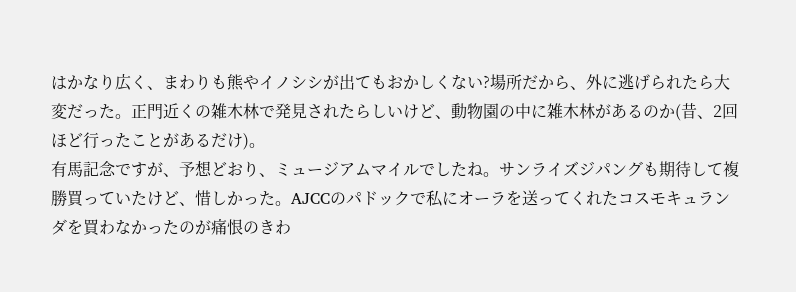はかなり広く、まわりも熊やイノシシが出てもおかしくない?場所だから、外に逃げられたら大変だった。正門近くの雑木林で発見されたらしいけど、動物園の中に雑木林があるのか(昔、2回ほど行ったことがあるだけ)。
有馬記念ですが、予想どおり、ミュージアムマイルでしたね。サンライズジパングも期待して複勝買っていたけど、惜しかった。AJCCのパドックで私にオーラを送ってくれたコスモキュランダを買わなかったのが痛恨のきわ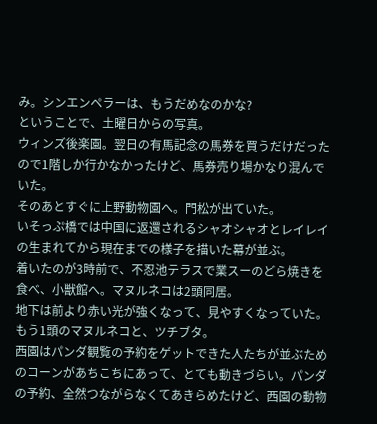み。シンエンペラーは、もうだめなのかな?
ということで、土曜日からの写真。
ウィンズ後楽園。翌日の有馬記念の馬券を買うだけだったので1階しか行かなかったけど、馬券売り場かなり混んでいた。
そのあとすぐに上野動物園へ。門松が出ていた。
いそっぷ橋では中国に返還されるシャオシャオとレイレイの生まれてから現在までの様子を描いた幕が並ぶ。
着いたのが3時前で、不忍池テラスで業スーのどら焼きを食べ、小獣館へ。マヌルネコは2頭同居。
地下は前より赤い光が強くなって、見やすくなっていた。
もう1頭のマヌルネコと、ツチブタ。
西園はパンダ観覧の予約をゲットできた人たちが並ぶためのコーンがあちこちにあって、とても動きづらい。パンダの予約、全然つながらなくてあきらめたけど、西園の動物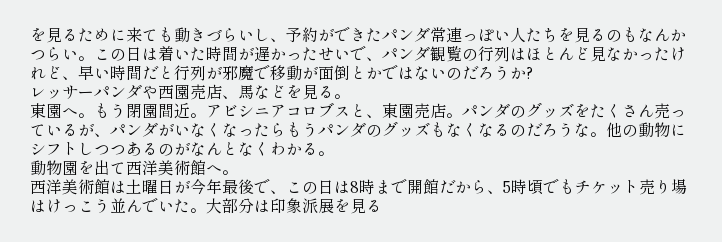を見るために来ても動きづらいし、予約ができたパンダ常連っぽい人たちを見るのもなんかつらい。この日は着いた時間が遅かったせいで、パンダ観覧の行列はほとんど見なかったけれど、早い時間だと行列が邪魔で移動が面倒とかではないのだろうか?
レッサーパンダや西園売店、馬などを見る。
東園へ。もう閉園間近。アビシニアコロブスと、東園売店。パンダのグッズをたくさん売っているが、パンダがいなくなったらもうパンダのグッズもなくなるのだろうな。他の動物にシフトしつつあるのがなんとなくわかる。
動物園を出て西洋美術館へ。
西洋美術館は土曜日が今年最後で、この日は8時まで開館だから、5時頃でもチケット売り場はけっこう並んでいた。大部分は印象派展を見る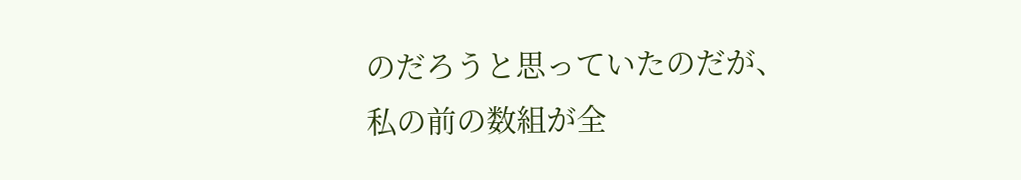のだろうと思っていたのだが、私の前の数組が全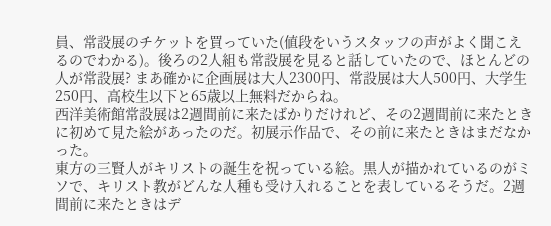員、常設展のチケットを買っていた(値段をいうスタッフの声がよく聞こえるのでわかる)。後ろの2人組も常設展を見ると話していたので、ほとんどの人が常設展? まあ確かに企画展は大人2300円、常設展は大人500円、大学生250円、高校生以下と65歳以上無料だからね。
西洋美術館常設展は2週間前に来たばかりだけれど、その2週間前に来たときに初めて見た絵があったのだ。初展示作品で、その前に来たときはまだなかった。
東方の三賢人がキリストの誕生を祝っている絵。黒人が描かれているのがミソで、キリスト教がどんな人種も受け入れることを表しているそうだ。2週間前に来たときはデ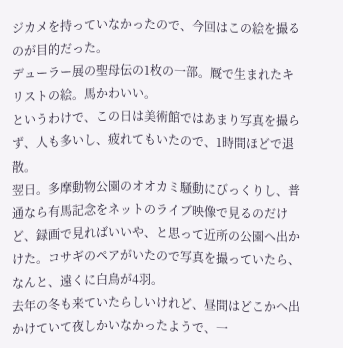ジカメを持っていなかったので、今回はこの絵を撮るのが目的だった。
デューラー展の聖母伝の1枚の一部。厩で生まれたキリストの絵。馬かわいい。
というわけで、この日は美術館ではあまり写真を撮らず、人も多いし、疲れてもいたので、1時間ほどで退散。
翌日。多摩動物公園のオオカミ騒動にびっくりし、普通なら有馬記念をネットのライブ映像で見るのだけど、録画で見ればいいや、と思って近所の公園へ出かけた。コサギのペアがいたので写真を撮っていたら、なんと、遠くに白鳥が4羽。
去年の冬も来ていたらしいけれど、昼間はどこかへ出かけていて夜しかいなかったようで、一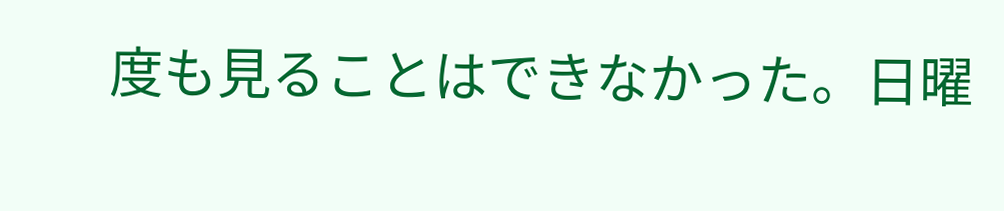度も見ることはできなかった。日曜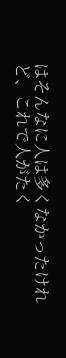はそんなに人は多くなかったけれど、これで人がたく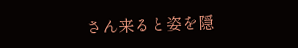さん来ると姿を隠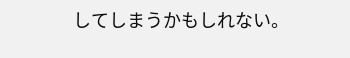してしまうかもしれない。